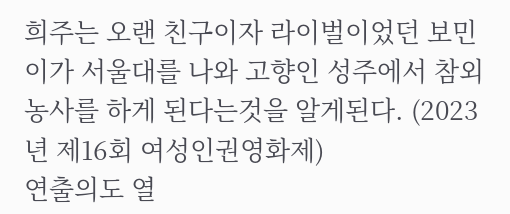희주는 오랜 친구이자 라이벌이었던 보민이가 서울대를 나와 고향인 성주에서 참외농사를 하게 된다는것을 알게된다. (2023년 제16회 여성인권영화제)
연출의도 열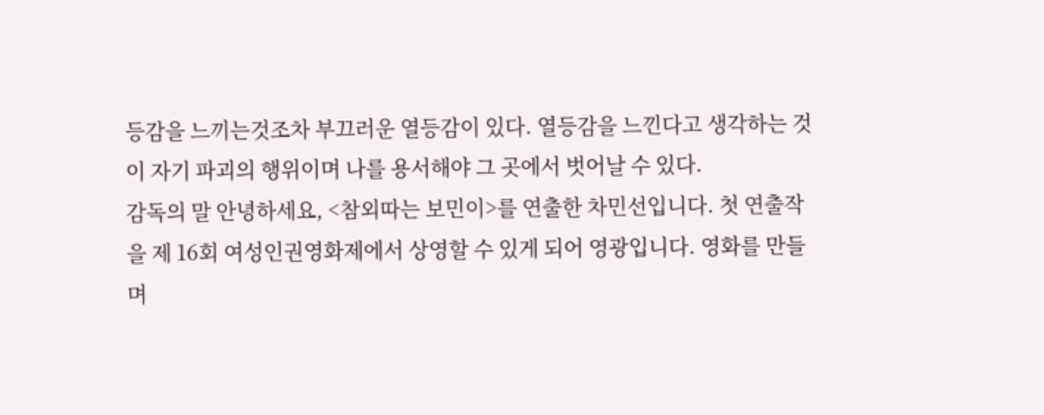등감을 느끼는것조차 부끄러운 열등감이 있다. 열등감을 느낀다고 생각하는 것이 자기 파괴의 행위이며 나를 용서해야 그 곳에서 벗어날 수 있다.
감독의 말 안녕하세요, <참외따는 보민이>를 연출한 차민선입니다. 첫 연출작을 제 16회 여성인권영화제에서 상영할 수 있게 되어 영광입니다. 영화를 만들며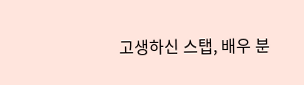고생하신 스탭, 배우 분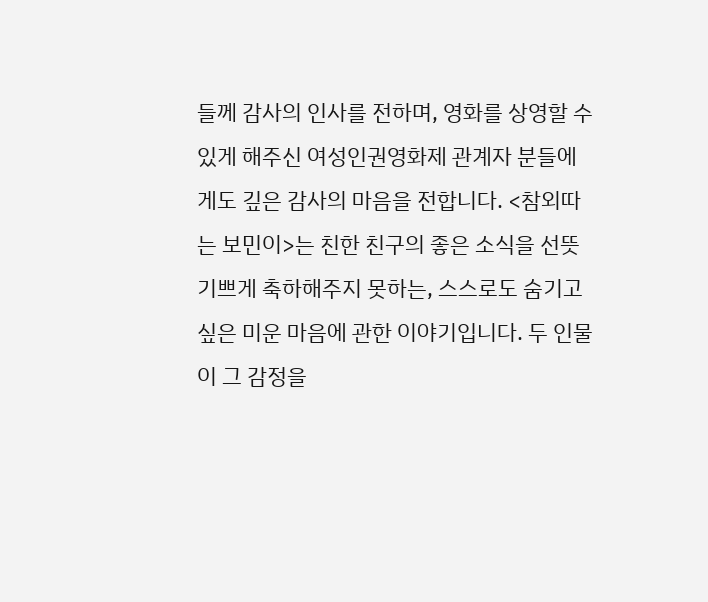들께 감사의 인사를 전하며, 영화를 상영할 수 있게 해주신 여성인권영화제 관계자 분들에게도 깊은 감사의 마음을 전합니다. <참외따는 보민이>는 친한 친구의 좋은 소식을 선뜻 기쁘게 축하해주지 못하는, 스스로도 숨기고 싶은 미운 마음에 관한 이야기입니다. 두 인물이 그 감정을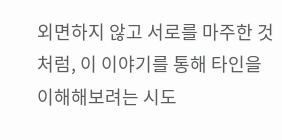외면하지 않고 서로를 마주한 것처럼, 이 이야기를 통해 타인을 이해해보려는 시도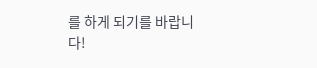를 하게 되기를 바랍니다!